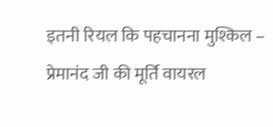इतनी रियल कि पहचानना मुश्किल – प्रेमानंद जी की मूर्ति वायरल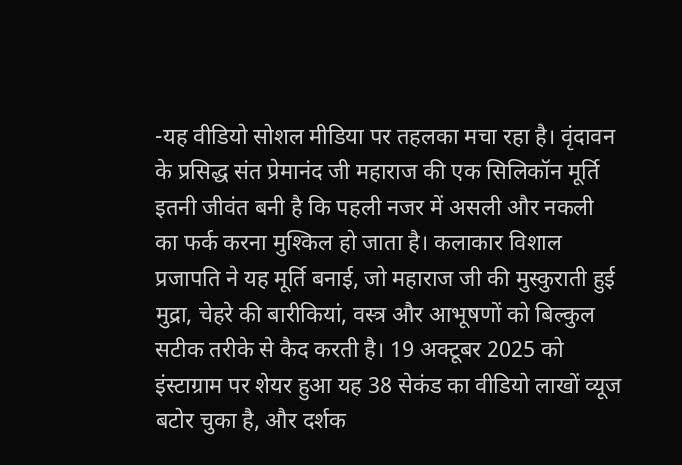-यह वीडियो सोशल मीडिया पर तहलका मचा रहा है। वृंदावन के प्रसिद्ध संत प्रेमानंद जी महाराज की एक सिलिकॉन मूर्ति इतनी जीवंत बनी है कि पहली नजर में असली और नकली का फर्क करना मुश्किल हो जाता है। कलाकार विशाल प्रजापति ने यह मूर्ति बनाई, जो महाराज जी की मुस्कुराती हुई मुद्रा, चेहरे की बारीकियां, वस्त्र और आभूषणों को बिल्कुल सटीक तरीके से कैद करती है। 19 अक्टूबर 2025 को इंस्टाग्राम पर शेयर हुआ यह 38 सेकंड का वीडियो लाखों व्यूज बटोर चुका है, और दर्शक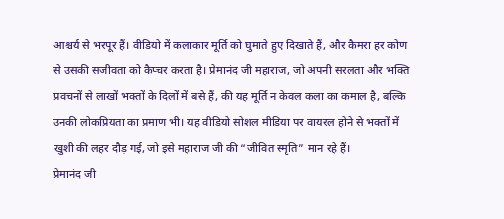आश्चर्य से भरपूर हैं। वीडियो में कलाकार मूर्ति को घुमाते हुए दिखाते हैं, और कैमरा हर कोण से उसकी सजीवता को कैप्चर करता है। प्रेमानंद जी महाराज, जो अपनी सरलता और भक्ति प्रवचनों से लाखों भक्तों के दिलों में बसे हैं, की यह मूर्ति न केवल कला का कमाल है, बल्कि उनकी लोकप्रियता का प्रमाण भी। यह वीडियो सोशल मीडिया पर वायरल होने से भक्तों में खुशी की लहर दौड़ गई, जो इसे महाराज जी की “जीवित स्मृति” मान रहे हैं।
प्रेमानंद जी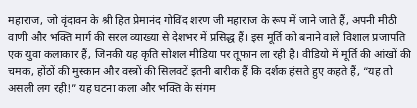महाराज, जो वृंदावन के श्री हित प्रेमानंद गोविंद शरण जी महाराज के रूप में जाने जाते हैं, अपनी मीठी वाणी और भक्ति मार्ग की सरल व्याख्या से देशभर में प्रसिद्ध हैं। इस मूर्ति को बनाने वाले विशाल प्रजापति एक युवा कलाकार हैं, जिनकी यह कृति सोशल मीडिया पर तूफान ला रही है। वीडियो में मूर्ति की आंखों की चमक, होंठों की मुस्कान और वस्त्रों की सिलवटें इतनी बारीक हैं कि दर्शक हंसते हुए कहते हैं, “यह तो असली लग रही!” यह घटना कला और भक्ति के संगम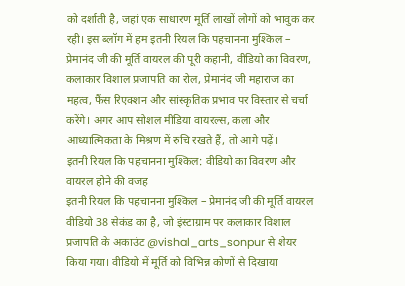को दर्शाती है, जहां एक साधारण मूर्ति लाखों लोगों को भावुक कर रही। इस ब्लॉग में हम इतनी रियल कि पहचानना मुश्किल – प्रेमानंद जी की मूर्ति वायरल की पूरी कहानी, वीडियो का विवरण, कलाकार विशाल प्रजापति का रोल, प्रेमानंद जी महाराज का महत्व, फैंस रिएक्शन और सांस्कृतिक प्रभाव पर विस्तार से चर्चा करेंगे। अगर आप सोशल मीडिया वायरल्स, कला और आध्यात्मिकता के मिश्रण में रुचि रखते हैं, तो आगे पढ़ें।
इतनी रियल कि पहचानना मुश्किल: वीडियो का विवरण और वायरल होने की वजह
इतनी रियल कि पहचानना मुश्किल – प्रेमानंद जी की मूर्ति वायरल वीडियो 38 सेकंड का है, जो इंस्टाग्राम पर कलाकार विशाल प्रजापति के अकाउंट @vishal_arts_sonpur से शेयर किया गया। वीडियो में मूर्ति को विभिन्न कोणों से दिखाया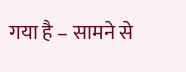गया है – सामने से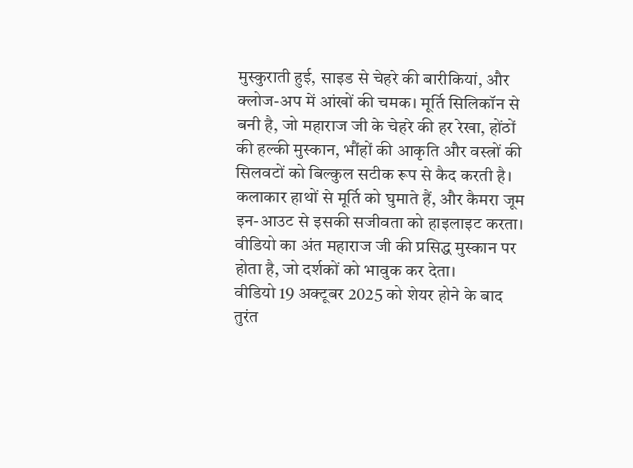मुस्कुराती हुई, साइड से चेहरे की बारीकियां, और क्लोज-अप में आंखों की चमक। मूर्ति सिलिकॉन से बनी है, जो महाराज जी के चेहरे की हर रेखा, होंठों की हल्की मुस्कान, भौंहों की आकृति और वस्त्रों की सिलवटों को बिल्कुल सटीक रूप से कैद करती है। कलाकार हाथों से मूर्ति को घुमाते हैं, और कैमरा जूम इन-आउट से इसकी सजीवता को हाइलाइट करता। वीडियो का अंत महाराज जी की प्रसिद्ध मुस्कान पर होता है, जो दर्शकों को भावुक कर देता।
वीडियो 19 अक्टूबर 2025 को शेयर होने के बाद तुरंत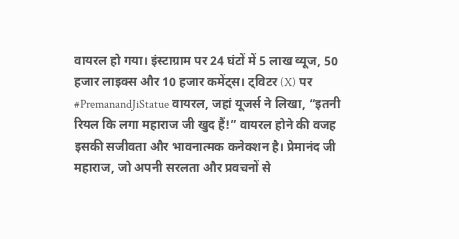वायरल हो गया। इंस्टाग्राम पर 24 घंटों में 5 लाख व्यूज, 50 हजार लाइक्स और 10 हजार कमेंट्स। ट्विटर (X) पर #PremanandJiStatue वायरल, जहां यूजर्स ने लिखा, “इतनी रियल कि लगा महाराज जी खुद हैं!” वायरल होने की वजह इसकी सजीवता और भावनात्मक कनेक्शन है। प्रेमानंद जी महाराज, जो अपनी सरलता और प्रवचनों से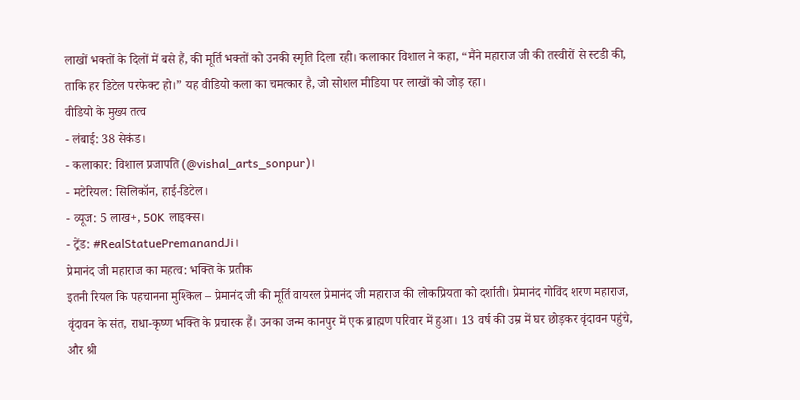लाखों भक्तों के दिलों में बसे हैं, की मूर्ति भक्तों को उनकी स्मृति दिला रही। कलाकार विशाल ने कहा, “मैंने महाराज जी की तस्वीरों से स्टडी की, ताकि हर डिटेल परफेक्ट हो।” यह वीडियो कला का चमत्कार है, जो सोशल मीडिया पर लाखों को जोड़ रहा।
वीडियो के मुख्य तत्व
- लंबाई: 38 सेकंड।
- कलाकार: विशाल प्रजापति (@vishal_arts_sonpur)।
- मटेरियल: सिलिकॉन, हाई-डिटेल।
- व्यूज: 5 लाख+, 50K लाइक्स।
- ट्रेंड: #RealStatuePremanandJi।
प्रेमानंद जी महाराज का महत्व: भक्ति के प्रतीक
इतनी रियल कि पहचानना मुश्किल – प्रेमानंद जी की मूर्ति वायरल प्रेमानंद जी महाराज की लोकप्रियता को दर्शाती। प्रेमानंद गोविंद शरण महाराज, वृंदावन के संत, राधा-कृष्ण भक्ति के प्रचारक हैं। उनका जन्म कानपुर में एक ब्राह्मण परिवार में हुआ। 13 वर्ष की उम्र में घर छोड़कर वृंदावन पहुंचे, और श्री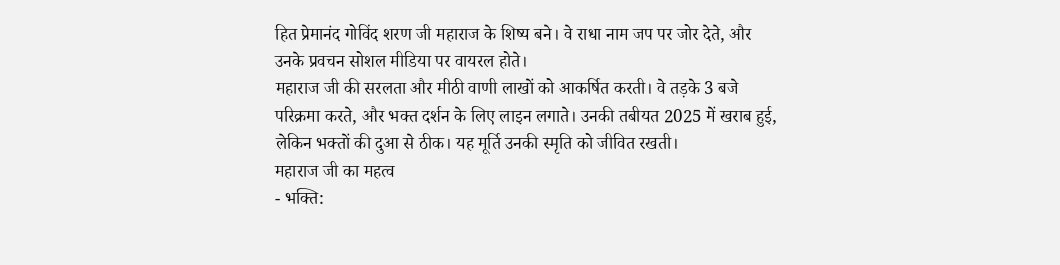हित प्रेमानंद गोविंद शरण जी महाराज के शिष्य बने। वे राधा नाम जप पर जोर देते, और उनके प्रवचन सोशल मीडिया पर वायरल होते।
महाराज जी की सरलता और मीठी वाणी लाखों को आकर्षित करती। वे तड़के 3 बजे परिक्रमा करते, और भक्त दर्शन के लिए लाइन लगाते। उनकी तबीयत 2025 में खराब हुई, लेकिन भक्तों की दुआ से ठीक। यह मूर्ति उनकी स्मृति को जीवित रखती।
महाराज जी का महत्व
- भक्ति: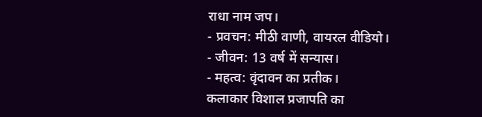राधा नाम जप।
- प्रवचन: मीठी वाणी, वायरल वीडियो।
- जीवन: 13 वर्ष में सन्यास।
- महत्व: वृंदावन का प्रतीक।
कलाकार विशाल प्रजापति का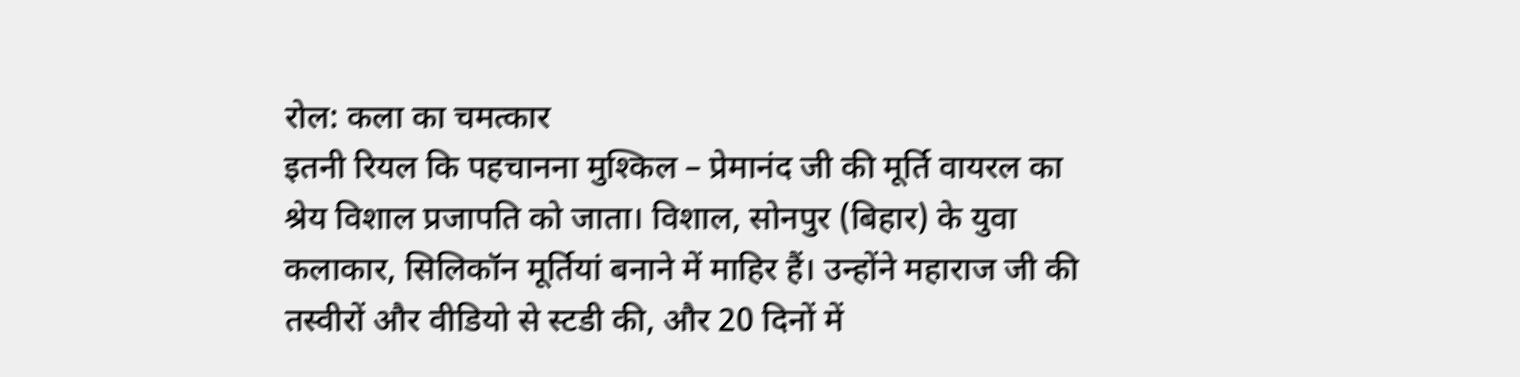रोल: कला का चमत्कार
इतनी रियल कि पहचानना मुश्किल – प्रेमानंद जी की मूर्ति वायरल का श्रेय विशाल प्रजापति को जाता। विशाल, सोनपुर (बिहार) के युवा कलाकार, सिलिकॉन मूर्तियां बनाने में माहिर हैं। उन्होंने महाराज जी की तस्वीरों और वीडियो से स्टडी की, और 20 दिनों में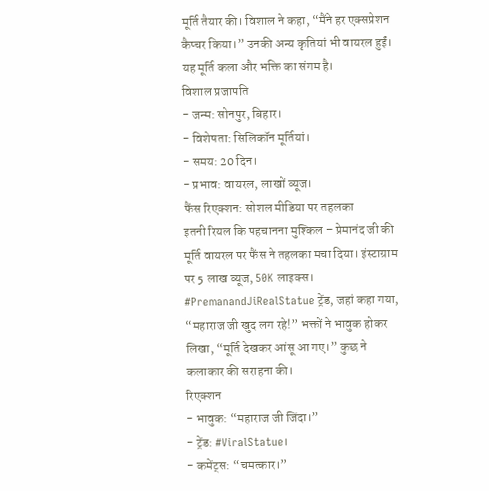मूर्ति तैयार की। विशाल ने कहा, “मैंने हर एक्सप्रेशन कैप्चर किया।” उनकी अन्य कृतियां भी वायरल हुईं। यह मूर्ति कला और भक्ति का संगम है।
विशाल प्रजापति
- जन्म: सोनपुर, बिहार।
- विशेषता: सिलिकॉन मूर्तियां।
- समय: 20 दिन।
- प्रभाव: वायरल, लाखों व्यूज।
फैंस रिएक्शन: सोशल मीडिया पर तहलका
इतनी रियल कि पहचानना मुश्किल – प्रेमानंद जी की मूर्ति वायरल पर फैंस ने तहलका मचा दिया। इंस्टाग्राम पर 5 लाख व्यूज, 50K लाइक्स। #PremanandJiRealStatue ट्रेंड, जहां कहा गया, “महाराज जी खुद लग रहे!” भक्तों ने भावुक होकर लिखा, “मूर्ति देखकर आंसू आ गए।” कुछ ने कलाकार की सराहना की।
रिएक्शन
- भावुक: “महाराज जी जिंदा।”
- ट्रेंड: #ViralStatue।
- कमेंट्स: “चमत्कार।”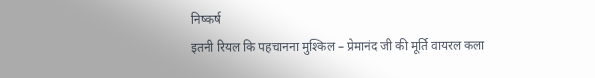निष्कर्ष
इतनी रियल कि पहचानना मुश्किल – प्रेमानंद जी की मूर्ति वायरल कला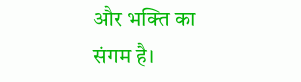और भक्ति का संगम है।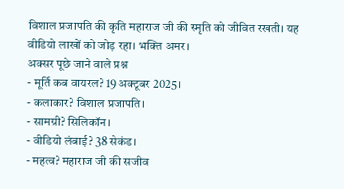विशाल प्रजापति की कृति महाराज जी की स्मृति को जीवित रखती। यह वीडियो लाखों को जोड़ रहा। भक्ति अमर।
अक्सर पूछे जाने वाले प्रश्न
- मूर्ति कब वायरल? 19 अक्टूबर 2025।
- कलाकार? विशाल प्रजापति।
- सामग्री? सिलिकॉन।
- वीडियो लंबाई? 38 सेकंड।
- महत्व? महाराज जी की सजीव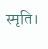स्मृति।